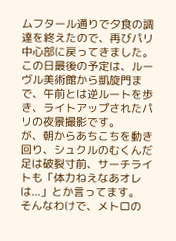ムフタール通りで夕食の調達を終えたので、再びパリ中心部に戻ってきました。
この日最後の予定は、ルーヴル美術館から凱旋門まで、午前とは逆ルートを歩き、ライトアップされたパリの夜景撮影です。
が、朝からあちこちを動き回り、シュクルのむくんだ足は破裂寸前、サーチライトも「体力ねえなあオレは...」とか言ってます。
そんなわけで、メトロの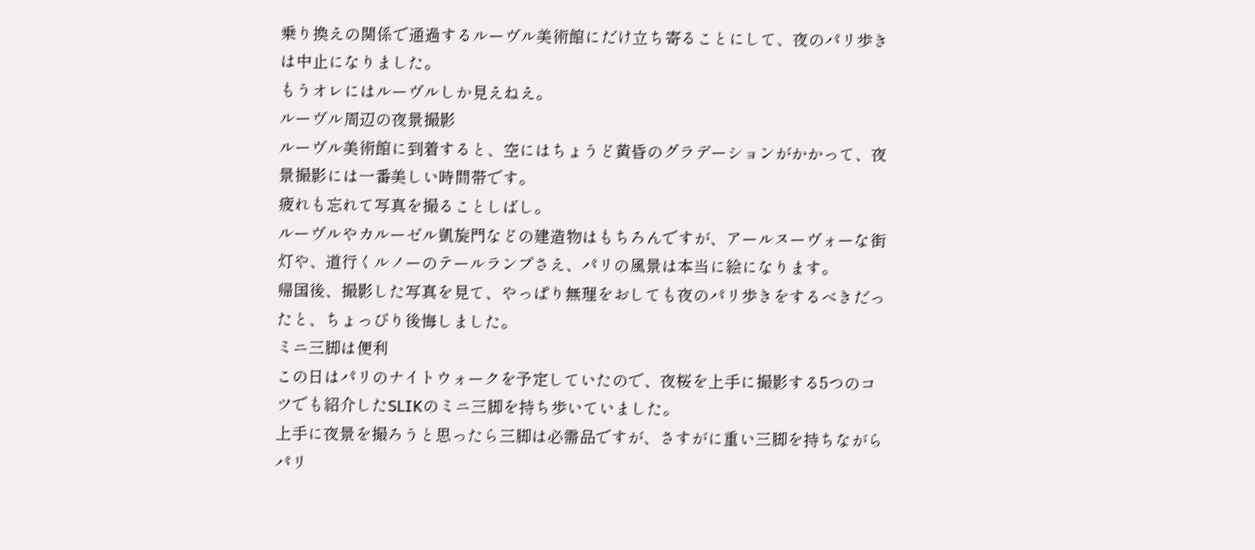乗り換えの関係で通過するルーヴル美術館にだけ立ち寄ることにして、夜のパリ歩きは中止になりました。
もうオレにはルーヴルしか見えねえ。
ルーヴル周辺の夜景撮影
ルーヴル美術館に到着すると、空にはちょうど黄昏のグラデーションがかかって、夜景撮影には一番美しい時間帯です。
疲れも忘れて写真を撮ることしばし。
ルーヴルやカルーゼル凱旋門などの建造物はもちろんですが、アールヌーヴォーな街灯や、道行くルノーのテールランプさえ、パリの風景は本当に絵になります。
帰国後、撮影した写真を見て、やっぱり無理をおしても夜のパリ歩きをするべきだったと、ちょっぴり後悔しました。
ミニ三脚は便利
この日はパリのナイトウォークを予定していたので、夜桜を上手に撮影する5つのコツでも紹介したSLIKのミニ三脚を持ち歩いていました。
上手に夜景を撮ろうと思ったら三脚は必需品ですが、さすがに重い三脚を持ちながらパリ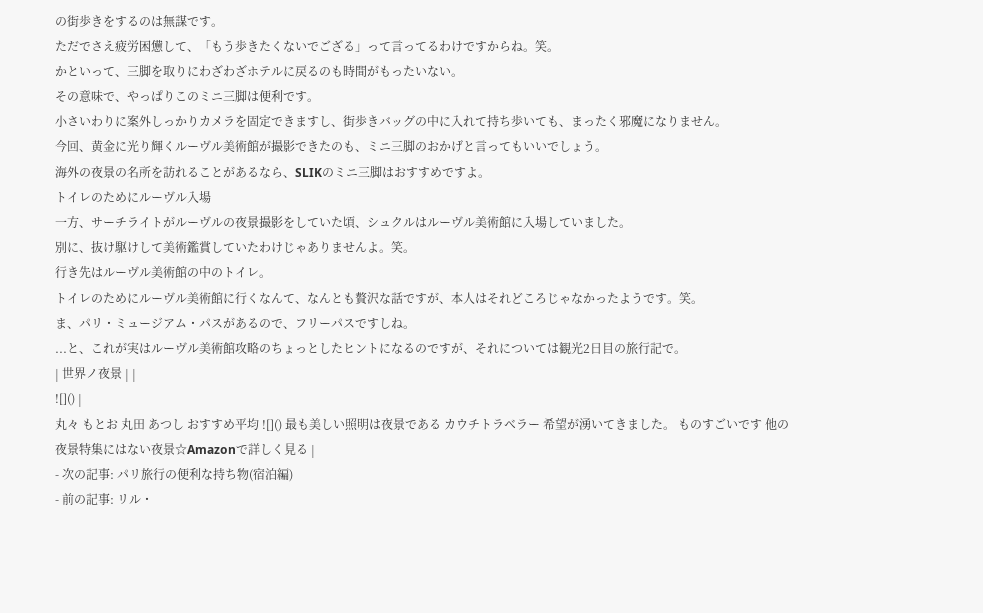の街歩きをするのは無謀です。
ただでさえ疲労困憊して、「もう歩きたくないでござる」って言ってるわけですからね。笑。
かといって、三脚を取りにわざわざホテルに戻るのも時間がもったいない。
その意味で、やっぱりこのミニ三脚は便利です。
小さいわりに案外しっかりカメラを固定できますし、街歩きバッグの中に入れて持ち歩いても、まったく邪魔になりません。
今回、黄金に光り輝くルーヴル美術館が撮影できたのも、ミニ三脚のおかげと言ってもいいでしょう。
海外の夜景の名所を訪れることがあるなら、SLIKのミニ三脚はおすすめですよ。
トイレのためにルーヴル入場
一方、サーチライトがルーヴルの夜景撮影をしていた頃、シュクルはルーヴル美術館に入場していました。
別に、抜け駆けして美術鑑賞していたわけじゃありませんよ。笑。
行き先はルーヴル美術館の中のトイレ。
トイレのためにルーヴル美術館に行くなんて、なんとも贅沢な話ですが、本人はそれどころじゃなかったようです。笑。
ま、パリ・ミュージアム・パスがあるので、フリーパスですしね。
...と、これが実はルーヴル美術館攻略のちょっとしたヒントになるのですが、それについては観光2日目の旅行記で。
| 世界ノ夜景 | |
![]() |
丸々 もとお 丸田 あつし おすすめ平均 ![]() 最も美しい照明は夜景である カウチトラベラー 希望が湧いてきました。 ものすごいです 他の夜景特集にはない夜景☆Amazonで詳しく見る |
- 次の記事: パリ旅行の便利な持ち物(宿泊編)
- 前の記事: リル・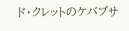ド・クレットのケバブサ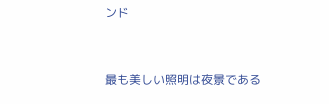ンド


最も美しい照明は夜景である